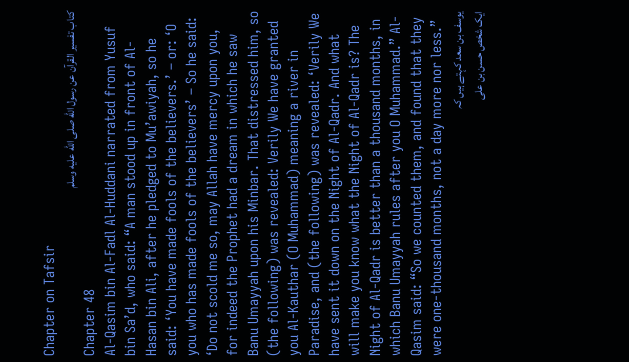Chapter on Tafsir
كتاب تفسير القرآن عن رسول الله صلى الله عليه وسلم
Chapter 48
Al-Qasim bin Al-Fadl Al-Huddani narrated from Yusuf bin Sa’d, who said: “A man stood up in front of Al-Hasan bin Ali, after he pledged to Mu’awiyah, so he said: ‘You have made fools of the believers.’ – or: ‘O you who has made fools of the believers’ – So he said: ‘Do not scold me so, may Allah have mercy upon you, for indeed the Prophet had a dream in which he saw Banu Umayyah upon his Minbar. That distressed him, so (the following) was revealed: Verily We have granted you Al-Kauthar (O Muhammad) meaning a river in Paradise, and (the following) was revealed: ‘Verily We have sent it down on the Night of Al-Qadr. And what will make you know what the Night of Al-Qadr is? The Night of Al-Qadr is better than a thousand months, in which Banu Umayyah rules after you O Muhammad.” Al-Qasim said: “So we counted them, and found that they were one-thousand months, not a day more nor less.”
یوسف بن سعد کہتے ہیں کہ
ایک شخص حسن بن علی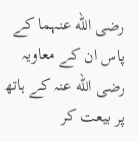رضی الله عنہما کے پاس ان کے معاویہ رضی الله عنہ کے ہاتھ پر بیعت کر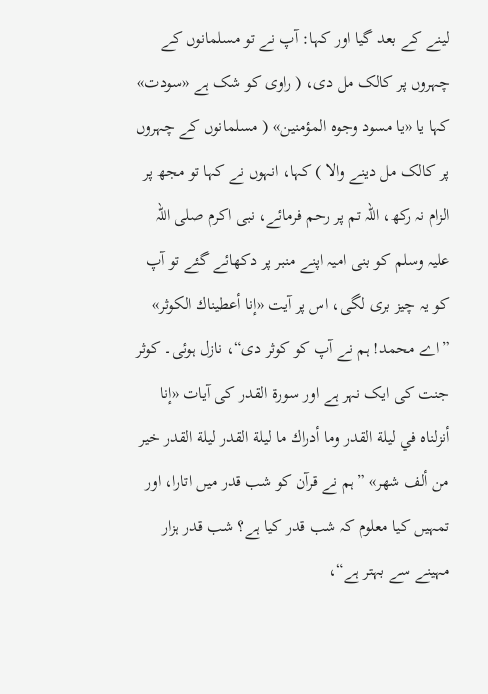لینے کے بعد گیا اور کہا: آپ نے تو مسلمانوں کے چہروں پر کالک مل دی، ( راوی کو شک ہے «سودت» کہا یا «يا مسود وجوه المؤمنين» ( مسلمانوں کے چہروں پر کالک مل دینے والا ) کہا، انہوں نے کہا تو مجھ پر الزام نہ رکھ، اللہ تم پر رحم فرمائے، نبی اکرم صلی اللہ علیہ وسلم کو بنی امیہ اپنے منبر پر دکھائے گئے تو آپ کو یہ چیز بری لگی، اس پر آیت «إنا أعطيناك الكوثر» ”اے محمد! ہم نے آپ کو کوثر دی“، نازل ہوئی۔ کوثر جنت کی ایک نہر ہے اور سورۃ القدر کی آیات «إنا أنزلناه في ليلة القدر وما أدراك ما ليلة القدر ليلة القدر خير من ألف شهر» ”ہم نے قرآن کو شب قدر میں اتارا، اور تمہیں کیا معلوم کہ شب قدر کیا ہے؟ شب قدر ہزار مہینے سے بہتر ہے“،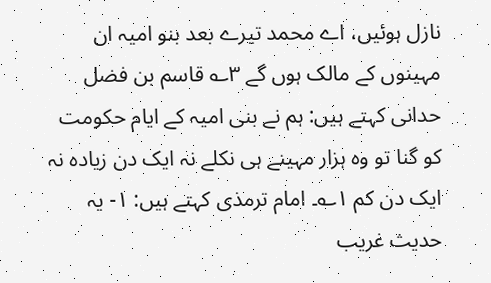نازل ہوئیں، اے محمد تیرے بعد بنو امیہ ان مہینوں کے مالک ہوں گے ۳؎ قاسم بن فضل حدانی کہتے ہیں: ہم نے بنی امیہ کے ایام حکومت کو گنا تو وہ ہزار مہینے ہی نکلے نہ ایک دن زیادہ نہ ایک دن کم ۱؎۔ امام ترمذی کہتے ہیں: ۱- یہ حدیث غریب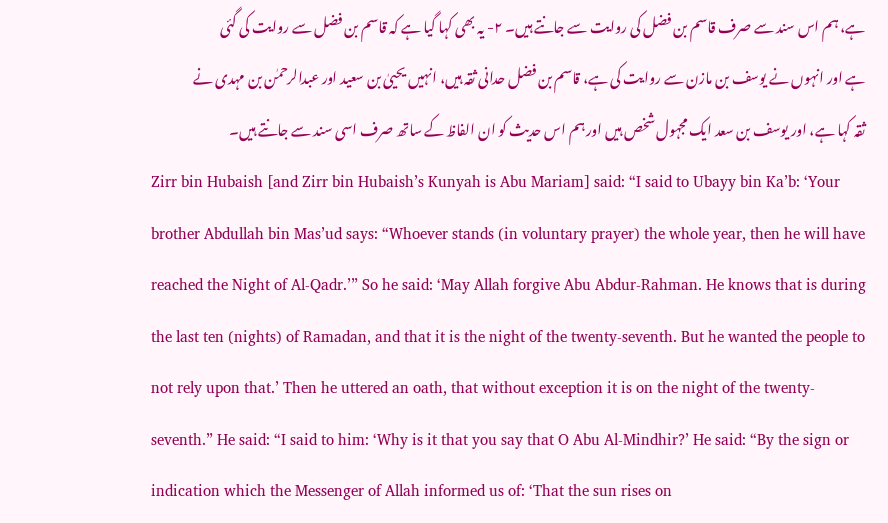ہے، ہم اس سند سے صرف قاسم بن فضل کی روایت سے جانتے ہیں۔ ۲- یہ بھی کہا گیا ہے کہ قاسم بن فضل سے روایت کی گئی ہے اور انہوں نے یوسف بن مازن سے روایت کی ہے، قاسم بن فضل حدانی ثقہ ہیں، انہیں یحییٰ بن سعید اور عبدالرحمٰن بن مہدی نے ثقہ کہا ہے، اور یوسف بن سعد ایک مجہول شخص ہیں اور ہم اس حدیث کو ان الفاظ کے ساتھ صرف اسی سند سے جانتے ہیں۔
Zirr bin Hubaish [and Zirr bin Hubaish’s Kunyah is Abu Mariam] said: “I said to Ubayy bin Ka’b: ‘Your brother Abdullah bin Mas’ud says: “Whoever stands (in voluntary prayer) the whole year, then he will have reached the Night of Al-Qadr.’” So he said: ‘May Allah forgive Abu Abdur-Rahman. He knows that is during the last ten (nights) of Ramadan, and that it is the night of the twenty-seventh. But he wanted the people to not rely upon that.’ Then he uttered an oath, that without exception it is on the night of the twenty-seventh.” He said: “I said to him: ‘Why is it that you say that O Abu Al-Mindhir?’ He said: “By the sign or indication which the Messenger of Allah informed us of: ‘That the sun rises on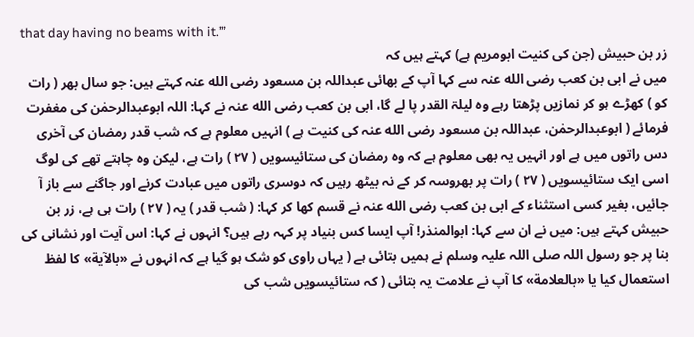that day having no beams with it.’”
زر بن حبیش (جن کی کنیت ابومریم ہے) کہتے ہیں کہ
میں نے ابی بن کعب رضی الله عنہ سے کہا آپ کے بھائی عبداللہ بن مسعود رضی الله عنہ کہتے ہیں: جو سال بھر ( رات کو ) کھڑے ہو کر نمازیں پڑھتا رہے وہ لیلۃ القدر پا لے گا، ابی بن کعب رضی الله عنہ نے کہا: اللہ ابوعبدالرحمٰن کی مغفرت فرمائے ( ابوعبدالرحمٰن، عبداللہ بن مسعود رضی الله عنہ کی کنیت ہے ) انہیں معلوم ہے کہ شب قدر رمضان کی آخری دس راتوں میں ہے اور انہیں یہ بھی معلوم ہے کہ وہ رمضان کی ستائیسویں ( ۲۷ ) رات ہے، لیکن وہ چاہتے تھے کی لوگ اسی ایک ستائیسویں ( ۲۷ ) رات پر بھروسہ کر کے نہ بیٹھ رہیں کہ دوسری راتوں میں عبادت کرنے اور جاگنے سے باز آ جائیں، بغیر کسی استثناء کے ابی بن کعب رضی الله عنہ نے قسم کھا کر کہا: ( شب قدر ) یہ ( ۲۷ ) رات ہی ہے، زر بن حبیش کہتے ہیں: میں نے ان سے کہا: ابوالمنذر! آپ ایسا کس بنیاد پر کہہ رہے ہیں؟ انہوں نے کہا: اس آیت اور نشانی کی بنا پر جو رسول اللہ صلی اللہ علیہ وسلم نے ہمیں بتائی ہے ( یہاں راوی کو شک ہو گیا ہے کہ انہوں نے «بالآية» کا لفظ استعمال کیا یا «بالعلامة» کا آپ نے علامت یہ بتائی ( کہ ستائیسویں شب کی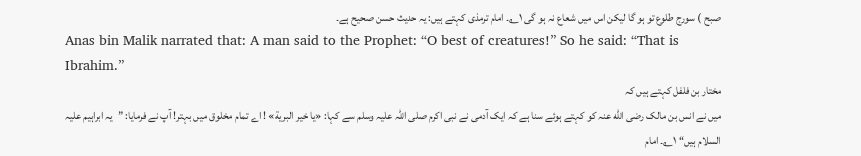صبح ) سورج طلوع تو ہو گا لیکن اس میں شعاع نہ ہو گی ۱؎۔ امام ترمذی کہتے ہیں: یہ حدیث حسن صحیح ہے۔
Anas bin Malik narrated that: A man said to the Prophet: “O best of creatures!” So he said: “That is Ibrahim.”
مختار بن فلفل کہتے ہیں کہ
میں نے انس بن مالک رضی الله عنہ کو کہتے ہوئے سنا ہے کہ ایک آدمی نے نبی اکرم صلی اللہ علیہ وسلم سے کہا: «يا خير البرية» ! اے تمام مخلوق میں بہتر! آپ نے فرمایا: ”یہ ابراہیم علیہ السلام ہیں“ ۱؎۔ امام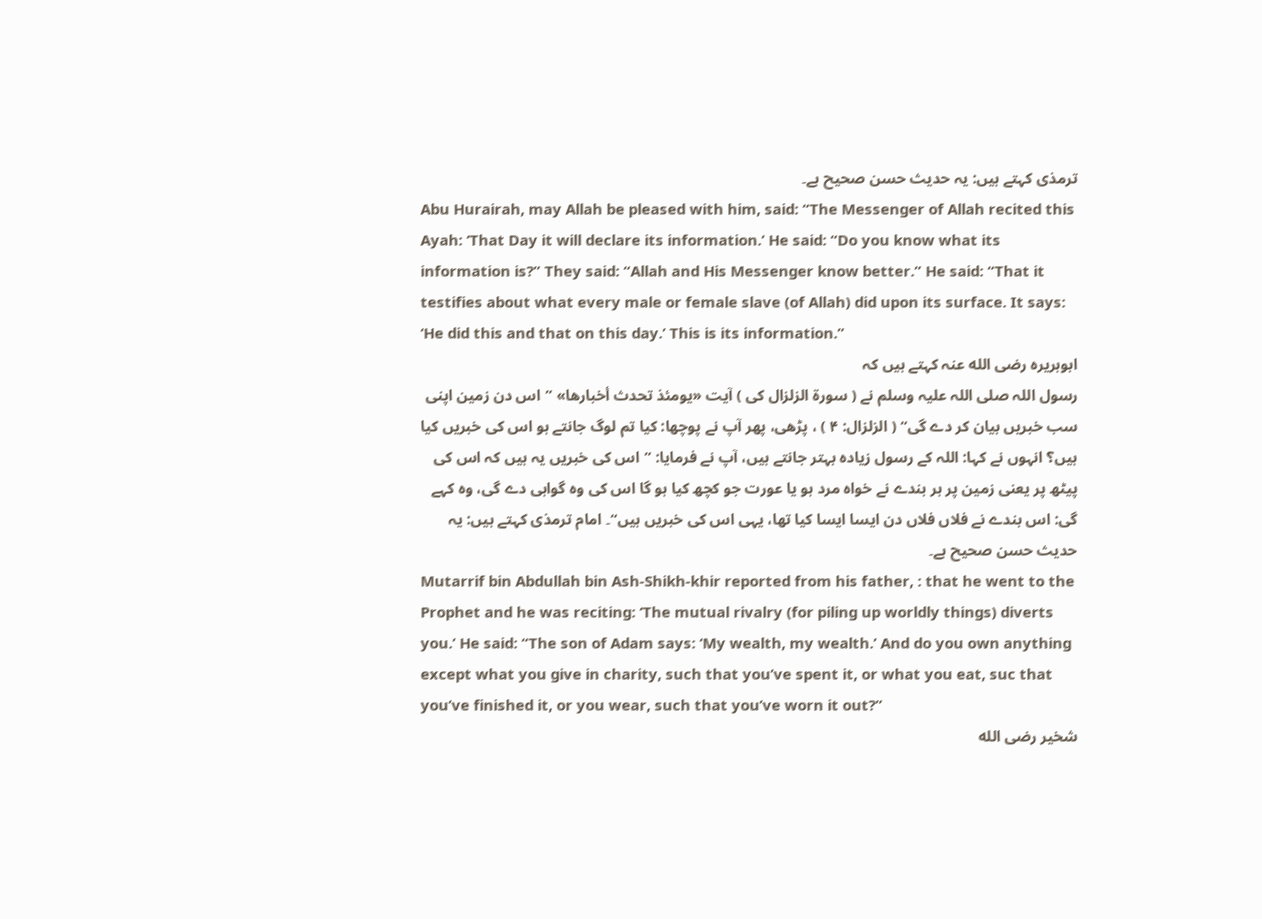ترمذی کہتے ہیں: یہ حدیث حسن صحیح ہے۔
Abu Hurairah, may Allah be pleased with him, said: “The Messenger of Allah recited this Ayah: ‘That Day it will declare its information.’ He said: “Do you know what its information is?” They said: “Allah and His Messenger know better.” He said: “That it testifies about what every male or female slave (of Allah) did upon its surface. It says: ‘He did this and that on this day.’ This is its information.”
ابوہریرہ رضی الله عنہ کہتے ہیں کہ
رسول اللہ صلی اللہ علیہ وسلم نے ( سورۃ الزلزال کی ) آیت «يومئذ تحدث أخبارها» ”اس دن زمین اپنی سب خبریں بیان کر دے گی“ ( الزلزال: ۴ ) ، پڑھی، پھر آپ نے پوچھا: کیا تم لوگ جانتے ہو اس کی خبریں کیا ہیں؟ انہوں نے کہا: اللہ کے رسول زیادہ بہتر جانتے ہیں، آپ نے فرمایا: ”اس کی خبریں یہ ہیں کہ اس کی پیٹھ پر یعنی زمین پر ہر بندے نے خواہ مرد ہو یا عورت جو کچھ کیا ہو گا اس کی وہ گواہی دے گی، وہ کہے گی: اس بندے نے فلاں فلاں دن ایسا ایسا کیا تھا، یہی اس کی خبریں ہیں“۔ امام ترمذی کہتے ہیں: یہ حدیث حسن صحیح ہے۔
Mutarrif bin Abdullah bin Ash-Shikh-khir reported from his father, : that he went to the Prophet and he was reciting: ‘The mutual rivalry (for piling up worldly things) diverts you.’ He said: “The son of Adam says: ‘My wealth, my wealth.’ And do you own anything except what you give in charity, such that you’ve spent it, or what you eat, suc that you’ve finished it, or you wear, such that you’ve worn it out?”
شخیر رضی الله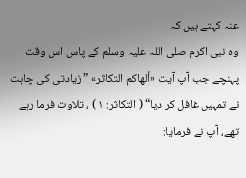عنہ کہتے ہیں کہ
وہ نبی اکرم صلی اللہ علیہ وسلم کے پاس اس وقت پہنچے جب آپ آیت «ألهاكم التكاثر» ”زیادتی کی چاہت نے تمہیں غافل کر دیا“ ( التکاثر: ۱ ) ، تلاوت فرما رہے تھے، آپ نے فرمایا: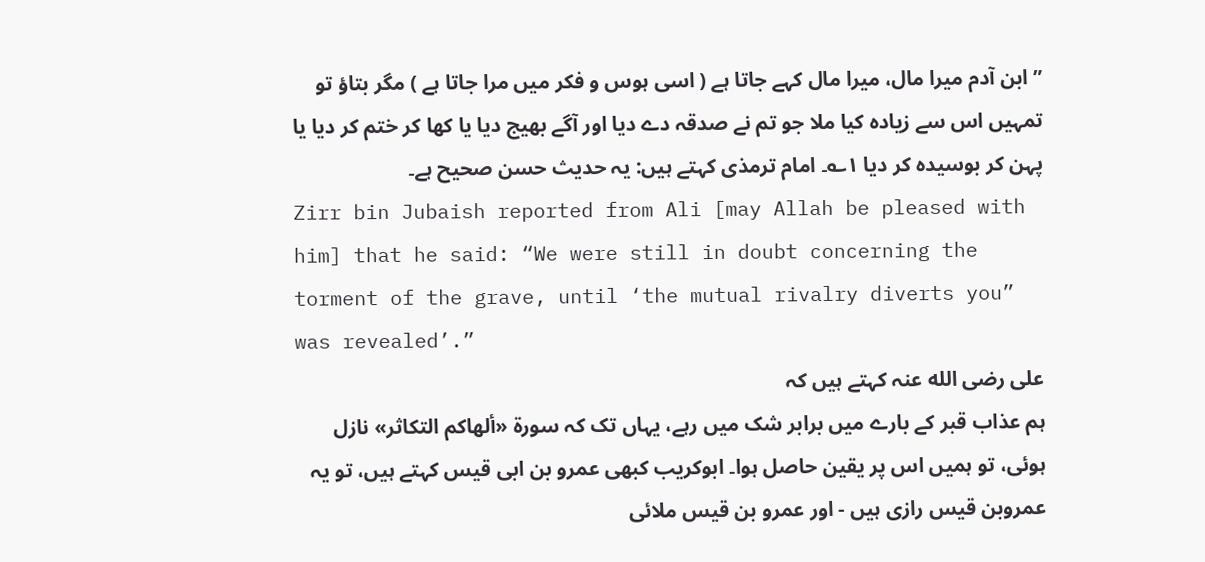”ابن آدم میرا مال، میرا مال کہے جاتا ہے ( اسی ہوس و فکر میں مرا جاتا ہے ) مگر بتاؤ تو تمہیں اس سے زیادہ کیا ملا جو تم نے صدقہ دے دیا اور آگے بھیج دیا یا کھا کر ختم کر دیا یا پہن کر بوسیدہ کر دیا ۱؎۔ امام ترمذی کہتے ہیں: یہ حدیث حسن صحیح ہے۔
Zirr bin Jubaish reported from Ali [may Allah be pleased with him] that he said: “We were still in doubt concerning the torment of the grave, until ‘the mutual rivalry diverts you” was revealed’.”
علی رضی الله عنہ کہتے ہیں کہ
ہم عذاب قبر کے بارے میں برابر شک میں رہے، یہاں تک کہ سورۃ «ألهاكم التكاثر» نازل ہوئی، تو ہمیں اس پر یقین حاصل ہوا۔ ابوکریب کبھی عمرو بن ابی قیس کہتے ہیں، تو یہ عمروبن قیس رازی ہیں - اور عمرو بن قیس ملائی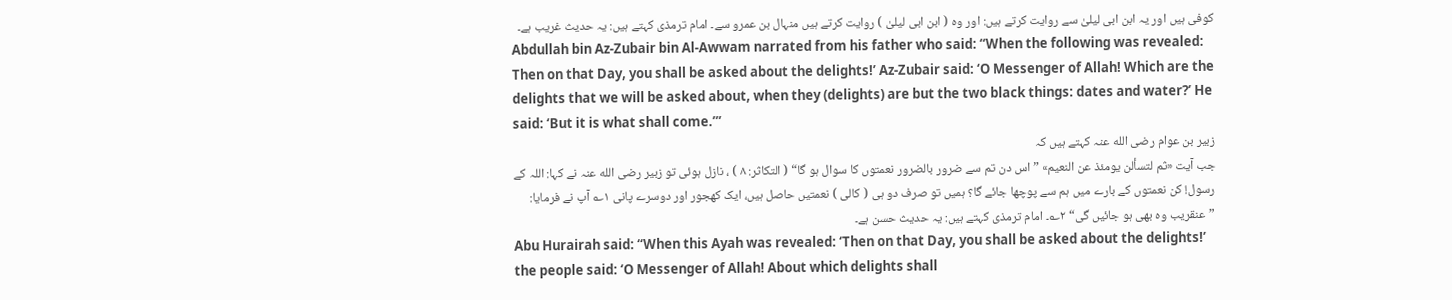کوفی ہیں اور یہ ابن ابی لیلیٰ سے روایت کرتے ہیں: اور وہ ( ابن ابی لیلیٰ ) روایت کرتے ہیں منہال بن عمرو سے۔ امام ترمذی کہتے ہیں: یہ حدیث غریب ہے۔
Abdullah bin Az-Zubair bin Al-Awwam narrated from his father who said: “When the following was revealed: Then on that Day, you shall be asked about the delights!’ Az-Zubair said: ‘O Messenger of Allah! Which are the delights that we will be asked about, when they (delights) are but the two black things: dates and water?’ He said: ‘But it is what shall come.’”
زبیر بن عوام رضی الله عنہ کہتے ہیں کہ
جب آیت «ثم لتسألن يومئذ عن النعيم» ”اس دن تم سے ضرور بالضرور نعمتوں کا سوال ہو گا“ ( التکاثر: ۸ ) ، نازل ہوئی تو زبیر رضی الله عنہ نے کہا: اللہ کے رسول! کن نعمتوں کے بارے میں ہم سے پوچھا جائے گا؟ ہمیں تو صرف دو ہی ( کالی ) نعمتیں حاصل ہیں، ایک کھجور اور دوسرے پانی ۱؎ آپ نے فرمایا: ”عنقریب وہ بھی ہو جائیں گی“ ۲؎۔ امام ترمذی کہتے ہیں: یہ حدیث حسن ہے۔
Abu Hurairah said: “When this Ayah was revealed: ‘Then on that Day, you shall be asked about the delights!’ the people said: ‘O Messenger of Allah! About which delights shall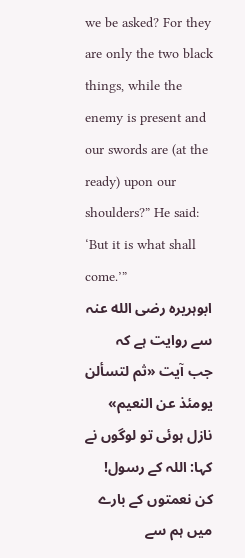we be asked? For they are only the two black things, while the enemy is present and our swords are (at the ready) upon our shoulders?” He said: ‘But it is what shall come.’”
ابوہریرہ رضی الله عنہ سے روایت ہے کہ
جب آیت «ثم لتسألن يومئذ عن النعيم» نازل ہوئی تو لوگوں نے کہا: اللہ کے رسول! کن نعمتوں کے بارے میں ہم سے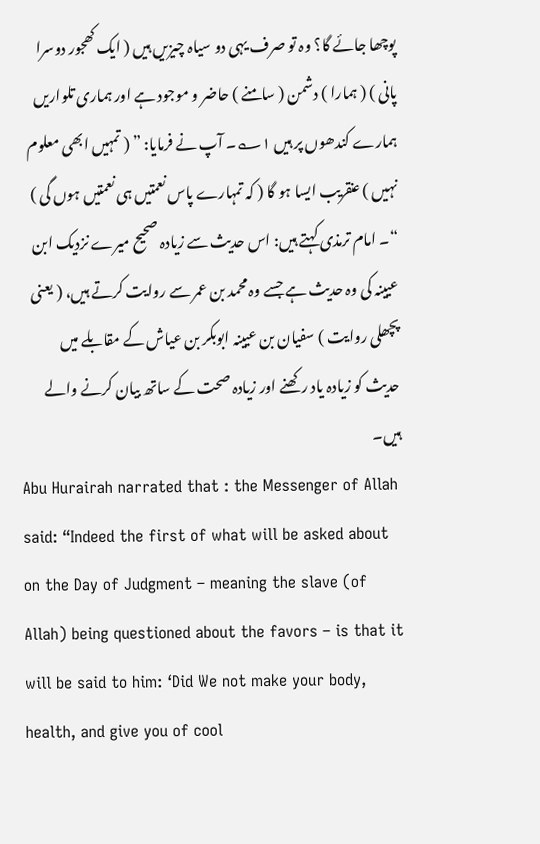پوچھا جائے گا؟ وہ تو صرف یہی دو سیاہ چیزیں ہیں ( ایک کھجور دوسرا پانی ) ( ہمارا ) دشمن ( سامنے ) حاضر و موجود ہے اور ہماری تلواریں ہمارے کندھوں پر ہیں ۱؎۔ آپ نے فرمایا: ” ( تمہیں ابھی معلوم نہیں ) عنقریب ایسا ہو گا ( کہ تمہارے پاس نعمتیں ہی نعمتیں ہوں گی ) “۔ امام ترمذی کہتے ہیں: اس حدیث سے زیادہ صحیح میرے نزدیک ابن عیینہ کی وہ حدیث ہے جسے وہ محمد بن عمر سے روایت کرتے ہیں، ( یعنی پچھلی روایت ) سفیان بن عیینہ ابوبکر بن عیاش کے مقابلے میں حدیث کو زیادہ یاد رکھنے اور زیادہ صحت کے ساتھ بیان کرنے والے ہیں۔
Abu Hurairah narrated that : the Messenger of Allah said: “Indeed the first of what will be asked about on the Day of Judgment – meaning the slave (of Allah) being questioned about the favors – is that it will be said to him: ‘Did We not make your body, health, and give you of cool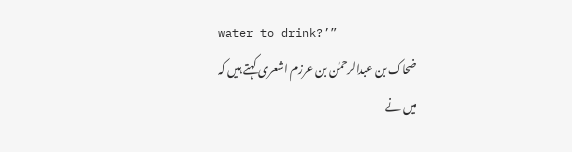water to drink?’”
ضحاک بن عبدالرحمٰن بن عرزم اشعری کہتے ہیں کہ
میں نے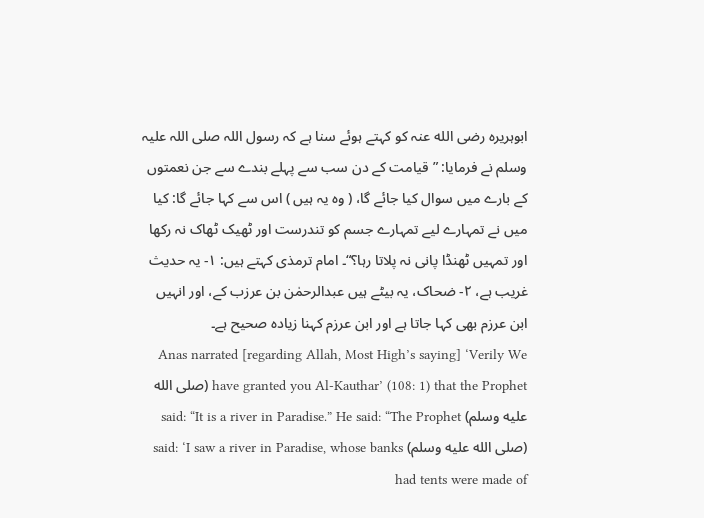ابوہریرہ رضی الله عنہ کو کہتے ہوئے سنا ہے کہ رسول اللہ صلی اللہ علیہ وسلم نے فرمایا: ”قیامت کے دن سب سے پہلے بندے سے جن نعمتوں کے بارے میں سوال کیا جائے گا، ( وہ یہ ہیں ) اس سے کہا جائے گا: کیا میں نے تمہارے لیے تمہارے جسم کو تندرست اور ٹھیک ٹھاک نہ رکھا اور تمہیں ٹھنڈا پانی نہ پلاتا رہا؟“۔ امام ترمذی کہتے ہیں: ۱- یہ حدیث غریب ہے، ۲- ضحاک، یہ بیٹے ہیں عبدالرحمٰن بن عرزب کے، اور انہیں ابن عرزم بھی کہا جاتا ہے اور ابن عرزم کہنا زیادہ صحیح ہے۔
Anas narrated [regarding Allah, Most High’s saying] ‘Verily We have granted you Al-Kauthar’ (108: 1) that the Prophet (صلى الله عليه وسلم) said: “It is a river in Paradise.” He said: “The Prophet (صلى الله عليه وسلم) said: ‘I saw a river in Paradise, whose banks had tents were made of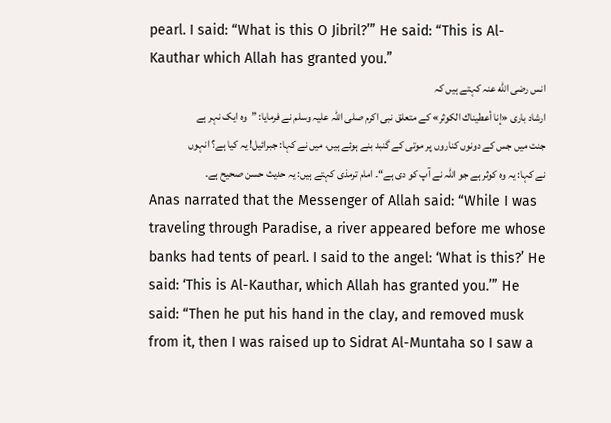pearl. I said: “What is this O Jibril?’” He said: “This is Al-Kauthar which Allah has granted you.”
انس رضی الله عنہ کہتے ہیں کہ
ارشاد باری «إنا أعطيناك الكوثر» کے متعلق نبی اکرم صلی اللہ علیہ وسلم نے فرمایا: ”وہ ایک نہر ہے جنت میں جس کے دونوں کناروں پر موتی کے گنبد بنے ہوئے ہیں، میں نے کہا: جبرائیل! یہ کیا ہے؟ انہوں نے کہا: یہ وہ کوثر ہے جو اللہ نے آپ کو دی ہے“۔ امام ترمذی کہتے ہیں: یہ حدیث حسن صحیح ہے۔
Anas narrated that the Messenger of Allah said: “While I was traveling through Paradise, a river appeared before me whose banks had tents of pearl. I said to the angel: ‘What is this?’ He said: ‘This is Al-Kauthar, which Allah has granted you.’” He said: “Then he put his hand in the clay, and removed musk from it, then I was raised up to Sidrat Al-Muntaha so I saw a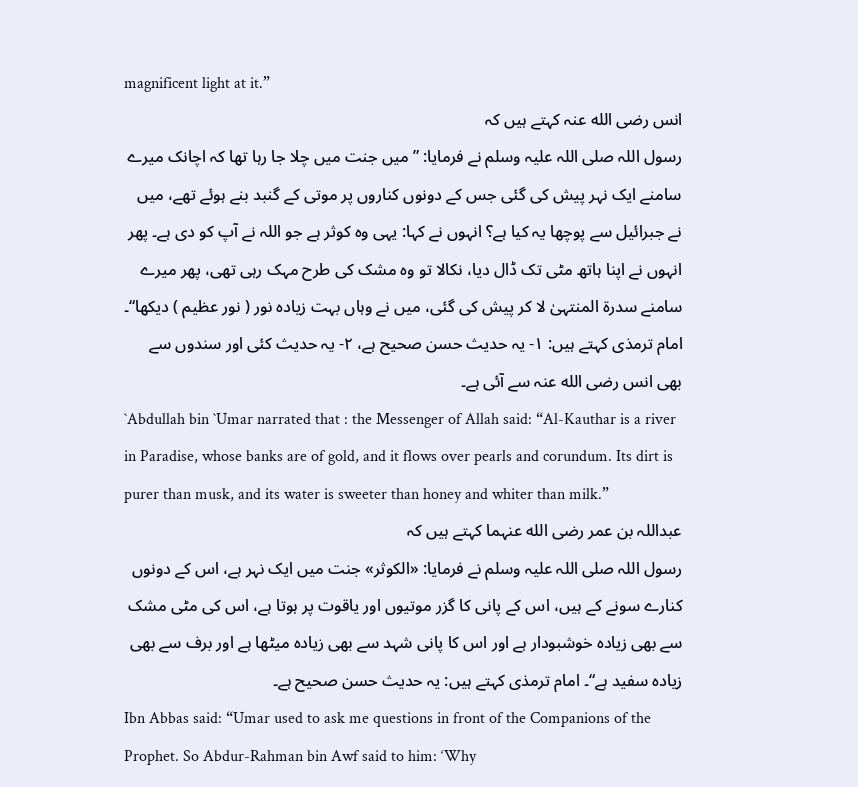magnificent light at it.”
انس رضی الله عنہ کہتے ہیں کہ
رسول اللہ صلی اللہ علیہ وسلم نے فرمایا: ”میں جنت میں چلا جا رہا تھا کہ اچانک میرے سامنے ایک نہر پیش کی گئی جس کے دونوں کناروں پر موتی کے گنبد بنے ہوئے تھے، میں نے جبرائیل سے پوچھا یہ کیا ہے؟ انہوں نے کہا: یہی وہ کوثر ہے جو اللہ نے آپ کو دی ہے۔ پھر انہوں نے اپنا ہاتھ مٹی تک ڈال دیا، نکالا تو وہ مشک کی طرح مہک رہی تھی، پھر میرے سامنے سدرۃ المنتہیٰ لا کر پیش کی گئی، میں نے وہاں بہت زیادہ نور ( نور عظیم ) دیکھا“۔ امام ترمذی کہتے ہیں: ۱- یہ حدیث حسن صحیح ہے، ۲- یہ حدیث کئی اور سندوں سے بھی انس رضی الله عنہ سے آئی ہے۔
`Abdullah bin `Umar narrated that : the Messenger of Allah said: “Al-Kauthar is a river in Paradise, whose banks are of gold, and it flows over pearls and corundum. Its dirt is purer than musk, and its water is sweeter than honey and whiter than milk.”
عبداللہ بن عمر رضی الله عنہما کہتے ہیں کہ
رسول اللہ صلی اللہ علیہ وسلم نے فرمایا: «الكوثر» جنت میں ایک نہر ہے، اس کے دونوں کنارے سونے کے ہیں، اس کے پانی کا گزر موتیوں اور یاقوت پر ہوتا ہے، اس کی مٹی مشک سے بھی زیادہ خوشبودار ہے اور اس کا پانی شہد سے بھی زیادہ میٹھا ہے اور برف سے بھی زیادہ سفید ہے“۔ امام ترمذی کہتے ہیں: یہ حدیث حسن صحیح ہے۔
Ibn Abbas said: “Umar used to ask me questions in front of the Companions of the Prophet. So Abdur-Rahman bin Awf said to him: ‘Why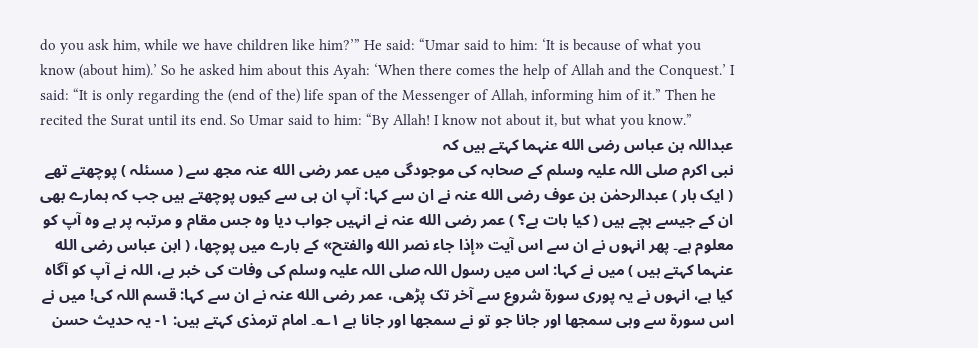do you ask him, while we have children like him?’” He said: “Umar said to him: ‘It is because of what you know (about him).’ So he asked him about this Ayah: ‘When there comes the help of Allah and the Conquest.’ I said: “It is only regarding the (end of the) life span of the Messenger of Allah, informing him of it.” Then he recited the Surat until its end. So Umar said to him: “By Allah! I know not about it, but what you know.”
عبداللہ بن عباس رضی الله عنہما کہتے ہیں کہ
نبی اکرم صلی اللہ علیہ وسلم کے صحابہ کی موجودگی میں عمر رضی الله عنہ مجھ سے ( مسئلہ ) پوچھتے تھے ( ایک بار ) عبدالرحمٰن بن عوف رضی الله عنہ نے ان سے کہا: آپ ان ہی سے کیوں پوچھتے ہیں جب کہ ہمارے بھی ان کے جیسے بچے ہیں ( کیا بات ہے؟ ) عمر رضی الله عنہ نے انہیں جواب دیا وہ جس مقام و مرتبہ پر ہے وہ آپ کو معلوم ہے۔ پھر انہوں نے ان سے اس آیت «إذا جاء نصر الله والفتح» کے بارے میں پوچھا، ( ابن عباس رضی الله عنہما کہتے ہیں ) میں نے کہا: اس میں رسول اللہ صلی اللہ علیہ وسلم کی وفات کی خبر ہے، اللہ نے آپ کو آگاہ کیا ہے، انہوں نے یہ پوری سورۃ شروع سے آخر تک پڑھی، عمر رضی الله عنہ نے ان سے کہا: قسم اللہ کی! میں نے اس سورۃ سے وہی سمجھا اور جانا جو تو نے سمجھا اور جانا ہے ۱؎۔ امام ترمذی کہتے ہیں: ۱- یہ حدیث حسن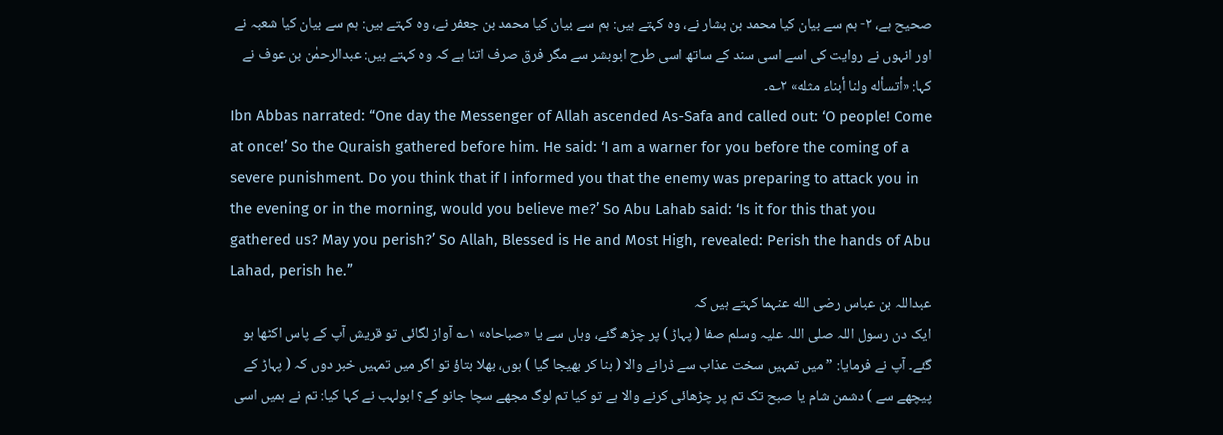صحیح ہے، ۲- ہم سے بیان کیا محمد بن بشار نے، وہ کہتے ہیں: ہم سے بیان کیا محمد بن جعفر نے، وہ کہتے ہیں: ہم سے بیان کیا شعبہ نے اور انہوں نے روایت کی اسے اسی سند کے ساتھ اسی طرح ابوبشر سے مگر فرق صرف اتنا ہے کہ وہ کہتے ہیں: عبدالرحمٰن بن عوف نے کہا: «أتسأله ولنا أبناء مثله» ۲؎۔
Ibn Abbas narrated: “One day the Messenger of Allah ascended As-Safa and called out: ‘O people! Come at once!’ So the Quraish gathered before him. He said: ‘I am a warner for you before the coming of a severe punishment. Do you think that if I informed you that the enemy was preparing to attack you in the evening or in the morning, would you believe me?’ So Abu Lahab said: ‘Is it for this that you gathered us? May you perish?’ So Allah, Blessed is He and Most High, revealed: Perish the hands of Abu Lahad, perish he.”
عبداللہ بن عباس رضی الله عنہما کہتے ہیں کہ
ایک دن رسول اللہ صلی اللہ علیہ وسلم صفا ( پہاڑ ) پر چڑھ گئے، وہاں سے یا «صباحاه» ۱؎ آواز لگائی تو قریش آپ کے پاس اکٹھا ہو گئے۔ آپ نے فرمایا: ”میں تمہیں سخت عذاب سے ڈرانے والا ( بنا کر بھیجا گیا ) ہوں، بھلا بتاؤ تو اگر میں تمہیں خبر دوں کہ ( پہاڑ کے پیچھے سے ) دشمن شام یا صبح تک تم پر چڑھائی کرنے والا ہے تو کیا تم لوگ مجھے سچا جانو گے؟ ابولہب نے کہا کیا: تم نے ہمیں اسی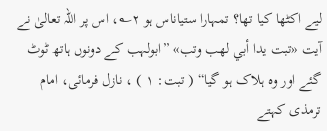لیے اکٹھا کیا تھا؟ تمہارا ستیاناس ہو ۲؎، اس پر اللہ تعالیٰ نے آیت «تبت يدا أبي لهب وتب» ”ابولہب کے دونوں ہاتھ ٹوٹ گئے اور وہ ہلاک ہو گیا“ ( تبت: ۱ ) ، نازل فرمائی، امام ترمذی کہتے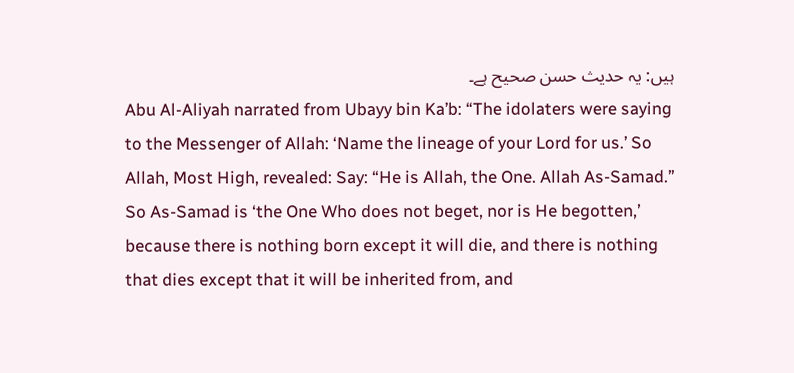ہیں: یہ حدیث حسن صحیح ہے۔
Abu Al-Aliyah narrated from Ubayy bin Ka’b: “The idolaters were saying to the Messenger of Allah: ‘Name the lineage of your Lord for us.’ So Allah, Most High, revealed: Say: “He is Allah, the One. Allah As-Samad.” So As-Samad is ‘the One Who does not beget, nor is He begotten,’ because there is nothing born except it will die, and there is nothing that dies except that it will be inherited from, and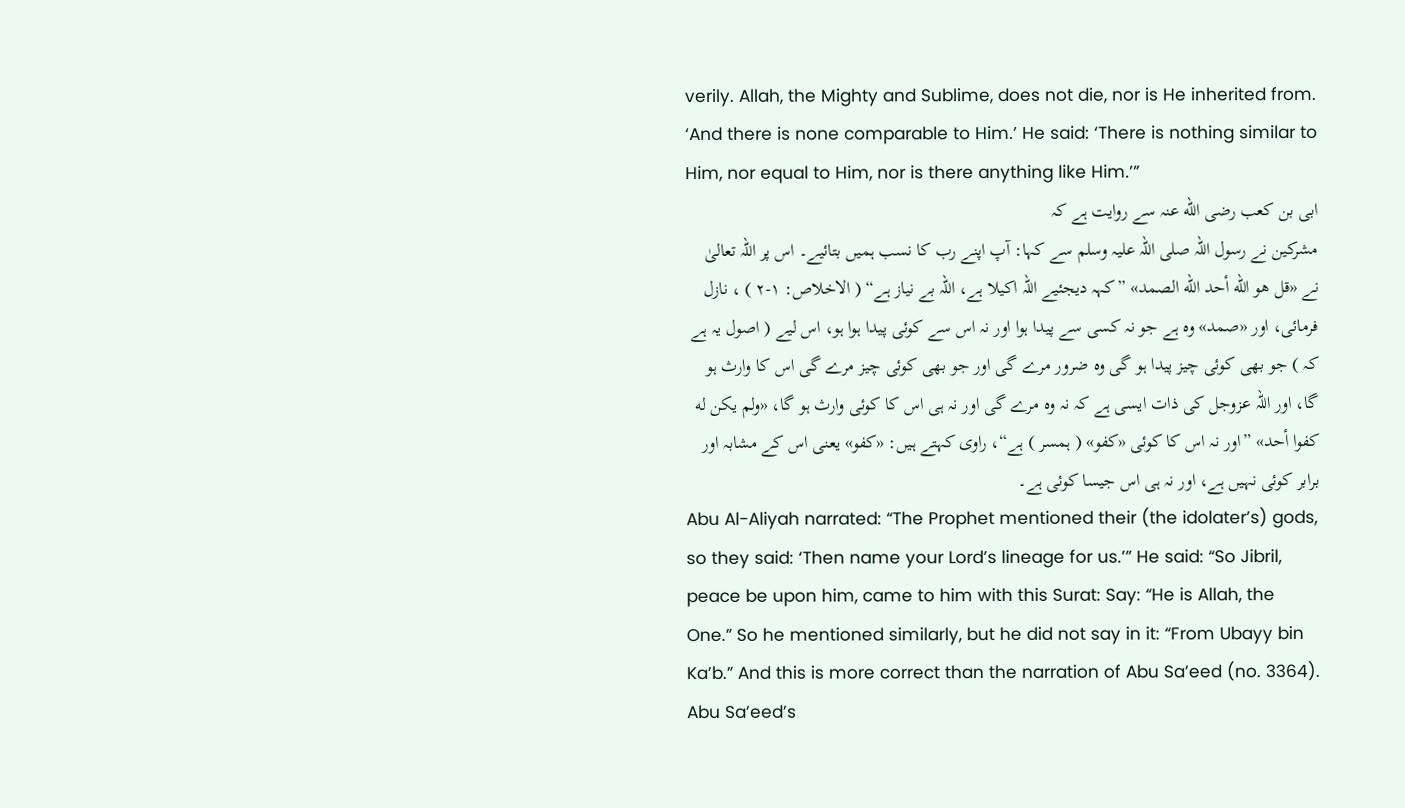verily. Allah, the Mighty and Sublime, does not die, nor is He inherited from. ‘And there is none comparable to Him.’ He said: ‘There is nothing similar to Him, nor equal to Him, nor is there anything like Him.’”
ابی بن کعب رضی الله عنہ سے روایت ہے کہ
مشرکین نے رسول اللہ صلی اللہ علیہ وسلم سے کہا: آپ اپنے رب کا نسب ہمیں بتائیے۔ اس پر اللہ تعالیٰ نے «قل هو الله أحد الله الصمد» ”کہہ دیجئیے اللہ اکیلا ہے، اللہ بے نیاز ہے“ ( الاخلاص: ۱-۲ ) ، نازل فرمائی، اور «صمد» وہ ہے جو نہ کسی سے پیدا ہوا اور نہ اس سے کوئی پیدا ہوا ہو، اس لیے ( اصول یہ ہے کہ ) جو بھی کوئی چیز پیدا ہو گی وہ ضرور مرے گی اور جو بھی کوئی چیز مرے گی اس کا وارث ہو گا، اور اللہ عزوجل کی ذات ایسی ہے کہ نہ وہ مرے گی اور نہ ہی اس کا کوئی وارث ہو گا، «ولم يكن له كفوا أحد» ”اور نہ اس کا کوئی «کفو» ( ہمسر ) ہے“، راوی کہتے ہیں: «کفو» یعنی اس کے مشابہ اور برابر کوئی نہیں ہے، اور نہ ہی اس جیسا کوئی ہے۔
Abu Al-Aliyah narrated: “The Prophet mentioned their (the idolater’s) gods, so they said: ‘Then name your Lord’s lineage for us.’” He said: “So Jibril, peace be upon him, came to him with this Surat: Say: “He is Allah, the One.” So he mentioned similarly, but he did not say in it: “From Ubayy bin Ka’b.” And this is more correct than the narration of Abu Sa’eed (no. 3364). Abu Sa’eed’s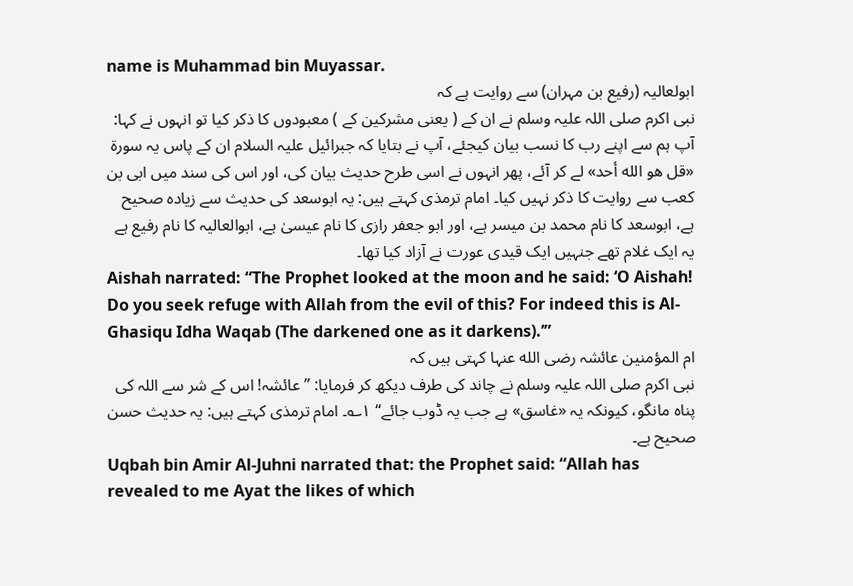name is Muhammad bin Muyassar.
ابولعالیہ (رفیع بن مہران) سے روایت ہے کہ
نبی اکرم صلی اللہ علیہ وسلم نے ان کے ( یعنی مشرکین کے ) معبودوں کا ذکر کیا تو انہوں نے کہا: آپ ہم سے اپنے رب کا نسب بیان کیجئے، آپ نے بتایا کہ جبرائیل علیہ السلام ان کے پاس یہ سورۃ «قل هو الله أحد» لے کر آئے، پھر انہوں نے اسی طرح حدیث بیان کی، اور اس کی سند میں ابی بن کعب سے روایت کا ذکر نہیں کیا۔ امام ترمذی کہتے ہیں: یہ ابوسعد کی حدیث سے زیادہ صحیح ہے، ابوسعد کا نام محمد بن میسر ہے، اور ابو جعفر رازی کا نام عیسیٰ ہے، ابوالعالیہ کا نام رفیع ہے یہ ایک غلام تھے جنہیں ایک قیدی عورت نے آزاد کیا تھا۔
Aishah narrated: “The Prophet looked at the moon and he said: ‘O Aishah! Do you seek refuge with Allah from the evil of this? For indeed this is Al-Ghasiqu Idha Waqab (The darkened one as it darkens).’”
ام المؤمنین عائشہ رضی الله عنہا کہتی ہیں کہ
نبی اکرم صلی اللہ علیہ وسلم نے چاند کی طرف دیکھ کر فرمایا: ”عائشہ! اس کے شر سے اللہ کی پناہ مانگو، کیونکہ یہ «غاسق» ہے جب یہ ڈوب جائے“ ۱؎۔ امام ترمذی کہتے ہیں: یہ حدیث حسن صحیح ہے۔
Uqbah bin Amir Al-Juhni narrated that: the Prophet said: “Allah has revealed to me Ayat the likes of which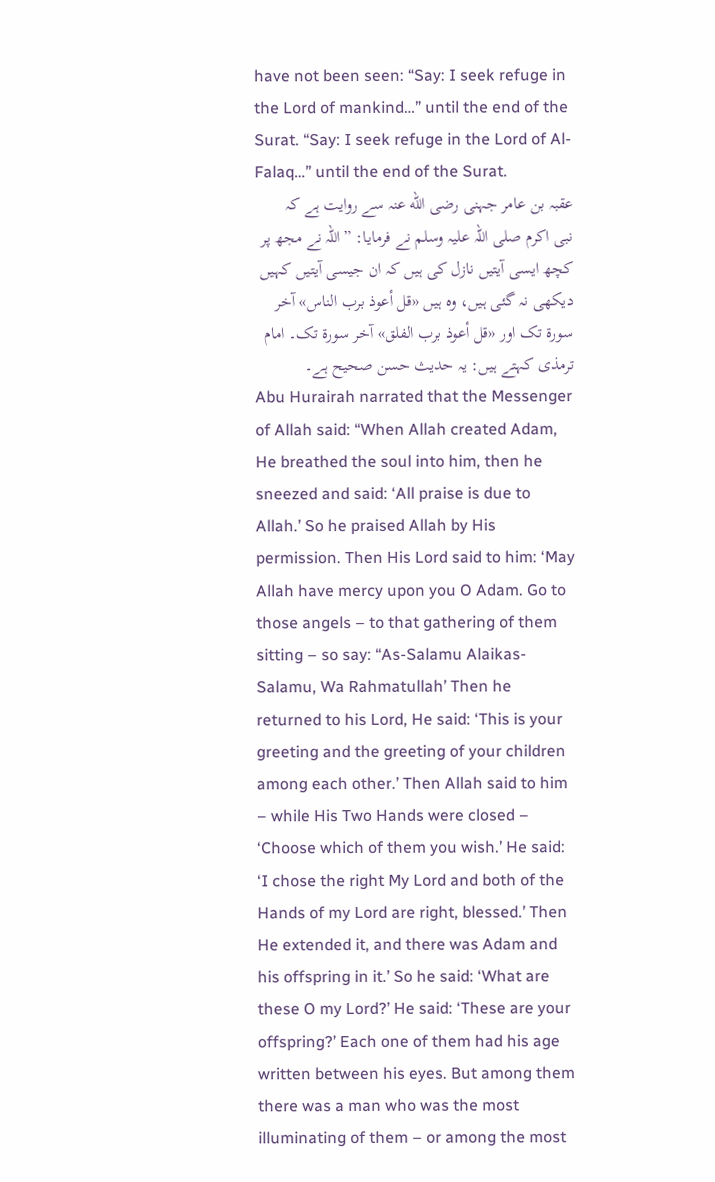have not been seen: “Say: I seek refuge in the Lord of mankind…” until the end of the Surat. “Say: I seek refuge in the Lord of Al-Falaq…” until the end of the Surat.
عقبہ بن عامر جہنی رضی الله عنہ سے روایت ہے کہ
نبی اکرم صلی اللہ علیہ وسلم نے فرمایا: ”اللہ نے مجھ پر کچھ ایسی آیتیں نازل کی ہیں کہ ان جیسی آیتیں کہیں دیکھی نہ گئی ہیں، وہ ہیں «قل أعوذ برب الناس» آخر سورۃ تک اور «قل أعوذ برب الفلق» آخر سورۃ تک۔ امام ترمذی کہتے ہیں: یہ حدیث حسن صحیح ہے۔
Abu Hurairah narrated that the Messenger of Allah said: “When Allah created Adam, He breathed the soul into him, then he sneezed and said: ‘All praise is due to Allah.’ So he praised Allah by His permission. Then His Lord said to him: ‘May Allah have mercy upon you O Adam. Go to those angels – to that gathering of them sitting – so say: “As-Salamu Alaikas-Salamu, Wa Rahmatullah’ Then he returned to his Lord, He said: ‘This is your greeting and the greeting of your children among each other.’ Then Allah said to him – while His Two Hands were closed – ‘Choose which of them you wish.’ He said: ‘I chose the right My Lord and both of the Hands of my Lord are right, blessed.’ Then He extended it, and there was Adam and his offspring in it.’ So he said: ‘What are these O my Lord?’ He said: ‘These are your offspring?’ Each one of them had his age written between his eyes. But among them there was a man who was the most illuminating of them – or among the most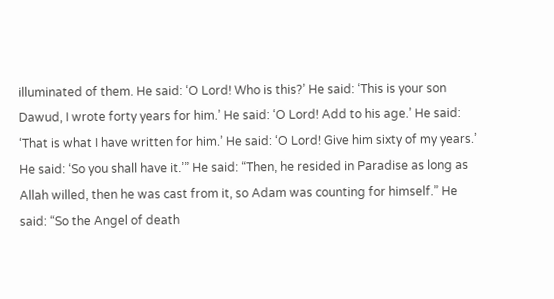illuminated of them. He said: ‘O Lord! Who is this?’ He said: ‘This is your son Dawud, I wrote forty years for him.’ He said: ‘O Lord! Add to his age.’ He said: ‘That is what I have written for him.’ He said: ‘O Lord! Give him sixty of my years.’ He said: ‘So you shall have it.’” He said: “Then, he resided in Paradise as long as Allah willed, then he was cast from it, so Adam was counting for himself.” He said: “So the Angel of death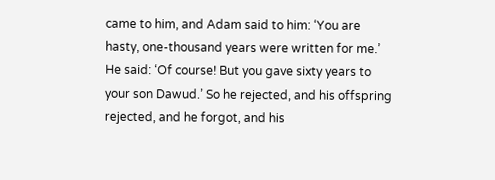came to him, and Adam said to him: ‘You are hasty, one-thousand years were written for me.’ He said: ‘Of course! But you gave sixty years to your son Dawud.’ So he rejected, and his offspring rejected, and he forgot, and his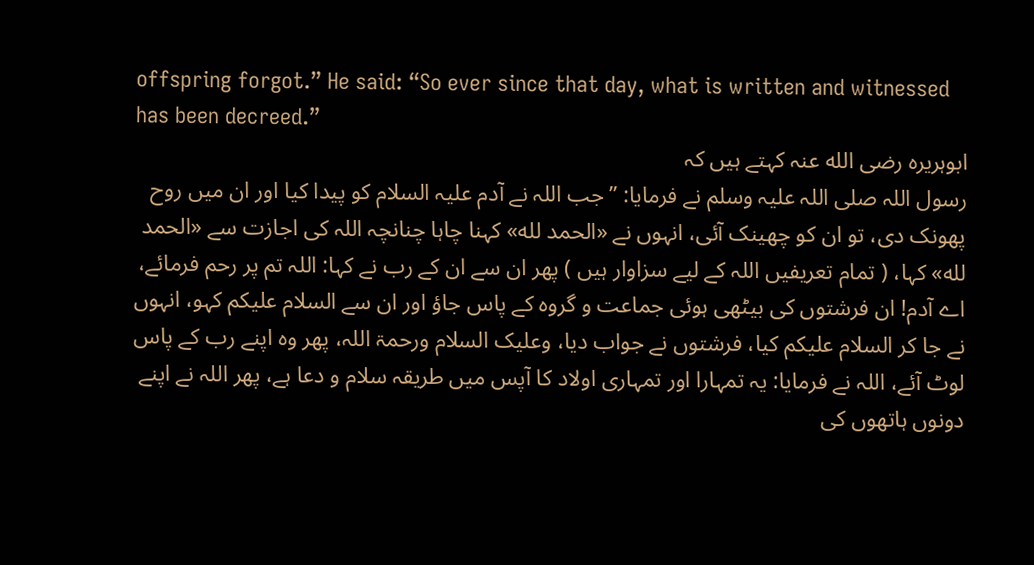offspring forgot.” He said: “So ever since that day, what is written and witnessed has been decreed.”
ابوہریرہ رضی الله عنہ کہتے ہیں کہ
رسول اللہ صلی اللہ علیہ وسلم نے فرمایا: ”جب اللہ نے آدم علیہ السلام کو پیدا کیا اور ان میں روح پھونک دی، تو ان کو چھینک آئی، انہوں نے «الحمد لله» کہنا چاہا چنانچہ اللہ کی اجازت سے «الحمد لله» کہا، ( تمام تعریفیں اللہ کے لیے سزاوار ہیں ) پھر ان سے ان کے رب نے کہا: اللہ تم پر رحم فرمائے، اے آدم! ان فرشتوں کی بیٹھی ہوئی جماعت و گروہ کے پاس جاؤ اور ان سے السلام علیکم کہو، انہوں نے جا کر السلام علیکم کیا، فرشتوں نے جواب دیا، وعلیک السلام ورحمۃ اللہ، پھر وہ اپنے رب کے پاس لوٹ آئے، اللہ نے فرمایا: یہ تمہارا اور تمہاری اولاد کا آپس میں طریقہ سلام و دعا ہے، پھر اللہ نے اپنے دونوں ہاتھوں کی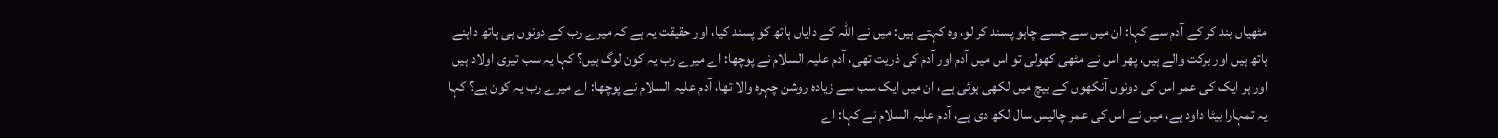مٹھیاں بند کر کے آدم سے کہا: ان میں سے جسے چاہو پسند کر لو، وہ کہتے ہیں: میں نے اللہ کے دایاں ہاتھ کو پسند کیا، اور حقیقت یہ ہے کہ میرے رب کے دونوں ہی ہاتھ داہنے ہاتھ ہیں اور برکت والے ہیں، پھر اس نے مٹھی کھولی تو اس میں آدم اور آدم کی ذریت تھی، آدم علیہ السلام نے پوچھا: اے میرے رب یہ کون لوگ ہیں؟ کہا یہ سب تیری اولاد ہیں اور ہر ایک کی عمر اس کی دونوں آنکھوں کے بیچ میں لکھی ہوئی ہے، ان میں ایک سب سے زیادہ روشن چہرہ والا تھا، آدم علیہ السلام نے پوچھا: اے میرے رب یہ کون ہے؟ کہا یہ تمہارا بیٹا داود ہے، میں نے اس کی عمر چالیس سال لکھ دی ہے، آدم علیہ السلام نے کہا: اے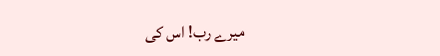میرے رب! اس کی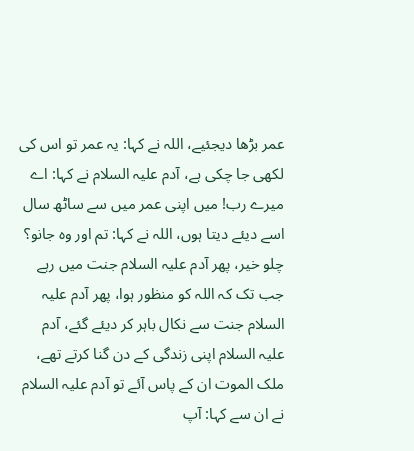عمر بڑھا دیجئیے، اللہ نے کہا: یہ عمر تو اس کی لکھی جا چکی ہے، آدم علیہ السلام نے کہا: اے میرے رب! میں اپنی عمر میں سے ساٹھ سال اسے دیئے دیتا ہوں، اللہ نے کہا: تم اور وہ جانو؟ چلو خیر، پھر آدم علیہ السلام جنت میں رہے جب تک کہ اللہ کو منظور ہوا، پھر آدم علیہ السلام جنت سے نکال باہر کر دیئے گئے، آدم علیہ السلام اپنی زندگی کے دن گنا کرتے تھے، ملک الموت ان کے پاس آئے تو آدم علیہ السلام نے ان سے کہا: آپ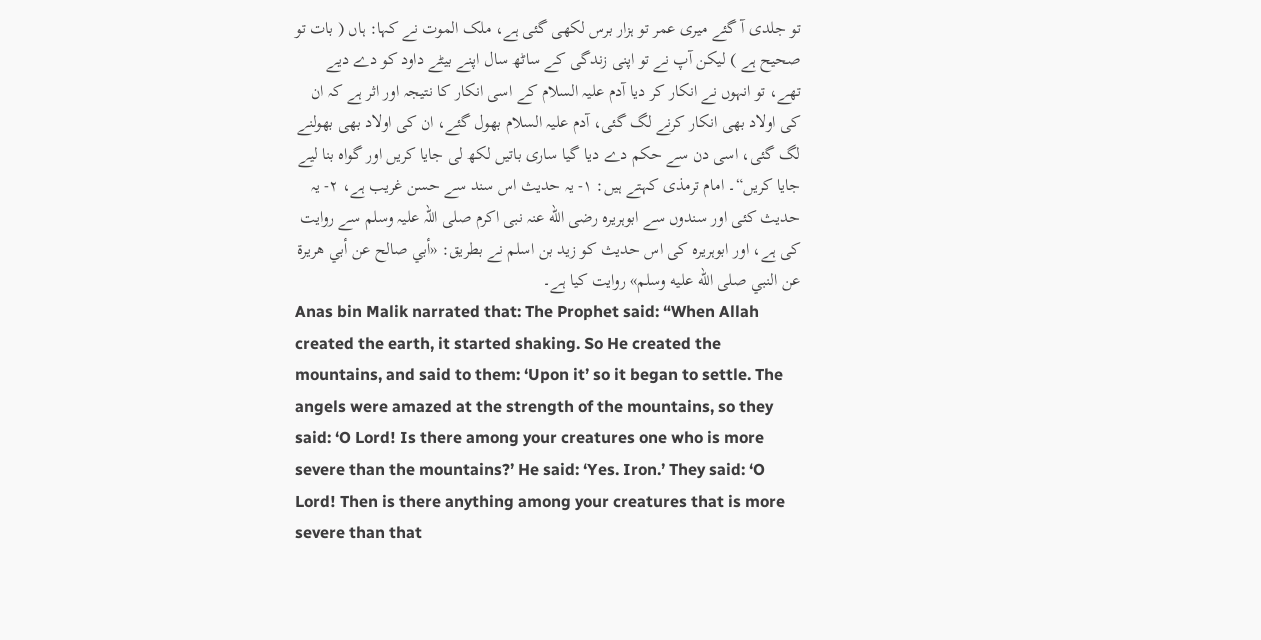تو جلدی آ گئے میری عمر تو ہزار برس لکھی گئی ہے، ملک الموت نے کہا: ہاں ( بات تو صحیح ہے ) لیکن آپ نے تو اپنی زندگی کے ساٹھ سال اپنے بیٹے داود کو دے دیے تھے، تو انہوں نے انکار کر دیا آدم علیہ السلام کے اسی انکار کا نتیجہ اور اثر ہے کہ ان کی اولاد بھی انکار کرنے لگ گئی، آدم علیہ السلام بھول گئے، ان کی اولاد بھی بھولنے لگ گئی، اسی دن سے حکم دے دیا گیا ساری باتیں لکھ لی جایا کریں اور گواہ بنا لیے جایا کریں“۔ امام ترمذی کہتے ہیں: ۱- یہ حدیث اس سند سے حسن غریب ہے، ۲- یہ حدیث کئی اور سندوں سے ابوہریرہ رضی الله عنہ نبی اکرم صلی اللہ علیہ وسلم سے روایت کی ہے، اور ابوہریرہ کی اس حدیث کو زید بن اسلم نے بطریق: «أبي صالح عن أبي هريرة عن النبي صلى الله عليه وسلم» روایت کیا ہے۔
Anas bin Malik narrated that: The Prophet said: “When Allah created the earth, it started shaking. So He created the mountains, and said to them: ‘Upon it’ so it began to settle. The angels were amazed at the strength of the mountains, so they said: ‘O Lord! Is there among your creatures one who is more severe than the mountains?’ He said: ‘Yes. Iron.’ They said: ‘O Lord! Then is there anything among your creatures that is more severe than that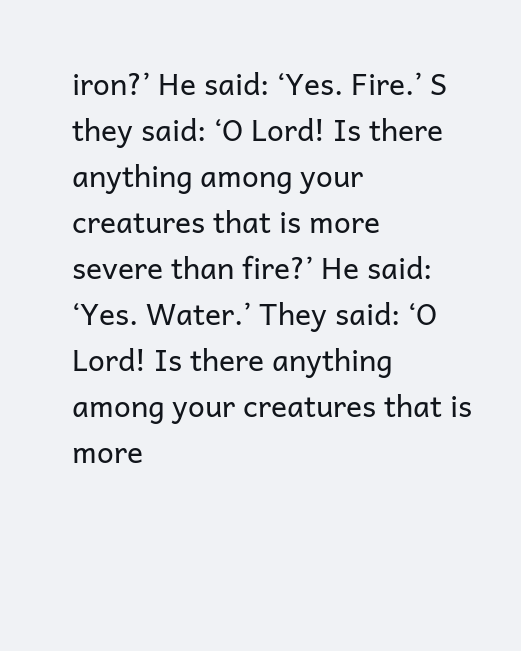iron?’ He said: ‘Yes. Fire.’ S they said: ‘O Lord! Is there anything among your creatures that is more severe than fire?’ He said: ‘Yes. Water.’ They said: ‘O Lord! Is there anything among your creatures that is more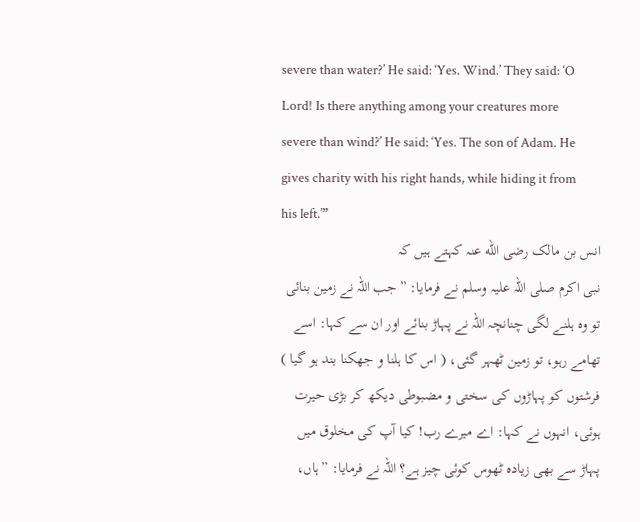severe than water?’ He said: ‘Yes. Wind.’ They said: ‘O Lord! Is there anything among your creatures more severe than wind?’ He said: ‘Yes. The son of Adam. He gives charity with his right hands, while hiding it from his left.’”
انس بن مالک رضی الله عنہ کہتے ہیں کہ
نبی اکرم صلی اللہ علیہ وسلم نے فرمایا: ”جب اللہ نے زمین بنائی تو وہ ہلنے لگی چنانچہ اللہ نے پہاڑ بنائے اور ان سے کہا: اسے تھامے رہو، تو زمین ٹھہر گئی، ( اس کا ہلنا و جھکنا بند ہو گیا ) فرشتوں کو پہاڑوں کی سختی و مضبوطی دیکھ کر بڑی حیرت ہوئی، انہوں نے کہا: اے میرے رب! کیا آپ کی مخلوق میں پہاڑ سے بھی زیادہ ٹھوس کوئی چیز ہے؟ اللہ نے فرمایا: ”ہاں،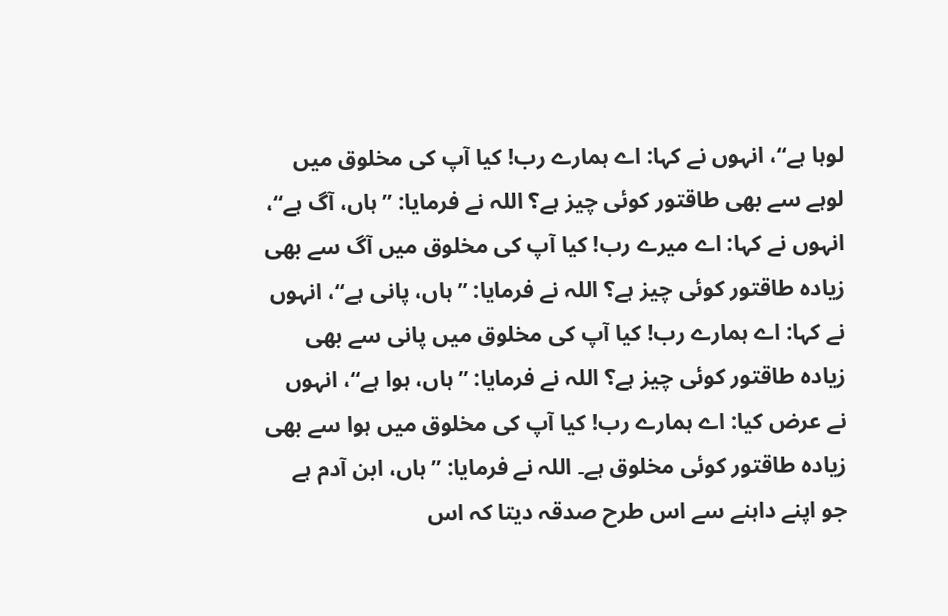لوہا ہے“، انہوں نے کہا: اے ہمارے رب! کیا آپ کی مخلوق میں لوہے سے بھی طاقتور کوئی چیز ہے؟ اللہ نے فرمایا: ”ہاں، آگ ہے“، انہوں نے کہا: اے میرے رب! کیا آپ کی مخلوق میں آگ سے بھی زیادہ طاقتور کوئی چیز ہے؟ اللہ نے فرمایا: ”ہاں، پانی ہے“، انہوں نے کہا: اے ہمارے رب! کیا آپ کی مخلوق میں پانی سے بھی زیادہ طاقتور کوئی چیز ہے؟ اللہ نے فرمایا: ”ہاں، ہوا ہے“، انہوں نے عرض کیا: اے ہمارے رب! کیا آپ کی مخلوق میں ہوا سے بھی زیادہ طاقتور کوئی مخلوق ہے۔ اللہ نے فرمایا: ”ہاں، ابن آدم ہے جو اپنے داہنے سے اس طرح صدقہ دیتا کہ اس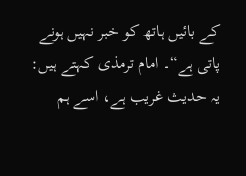کے بائیں ہاتھ کو خبر نہیں ہونے پاتی ہے“۔ امام ترمذی کہتے ہیں: یہ حدیث غریب ہے، اسے ہم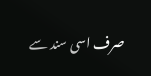صرف اسی سند سے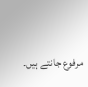مرفوع جانتے ہیں۔